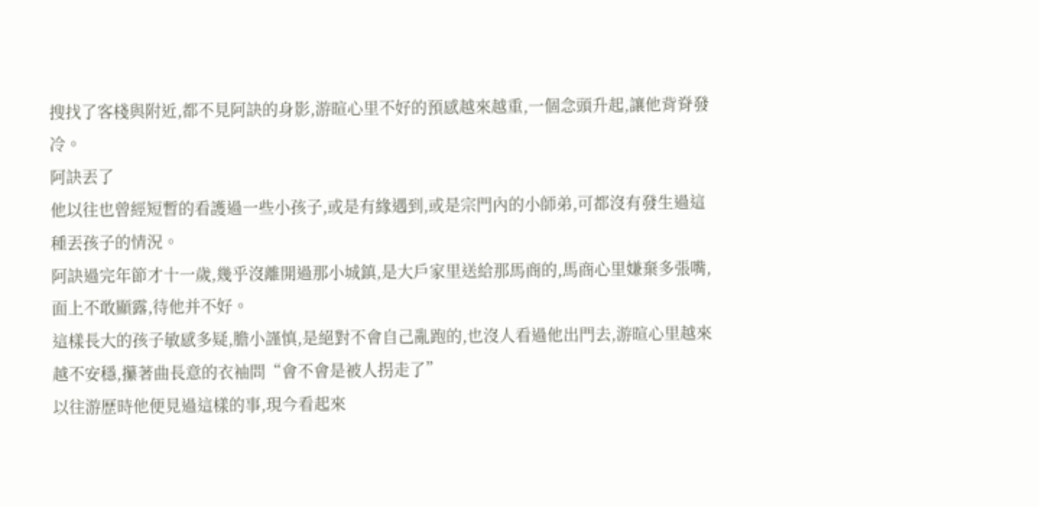搜找了客棧與附近,都不見阿訣的身影,游暄心里不好的預感越來越重,一個念頭升起,讓他背脊發冷。
阿訣丟了
他以往也曾經短暫的看護過一些小孩子,或是有緣遇到,或是宗門內的小師弟,可都沒有發生過這種丟孩子的情況。
阿訣過完年節才十一歲,幾乎沒離開過那小城鎮,是大戶家里送給那馬商的,馬商心里嫌棄多張嘴,面上不敢顯露,待他并不好。
這樣長大的孩子敏感多疑,膽小謹慎,是絕對不會自己亂跑的,也沒人看過他出門去,游暄心里越來越不安穩,攥著曲長意的衣袖問“會不會是被人拐走了”
以往游歷時他便見過這樣的事,現今看起來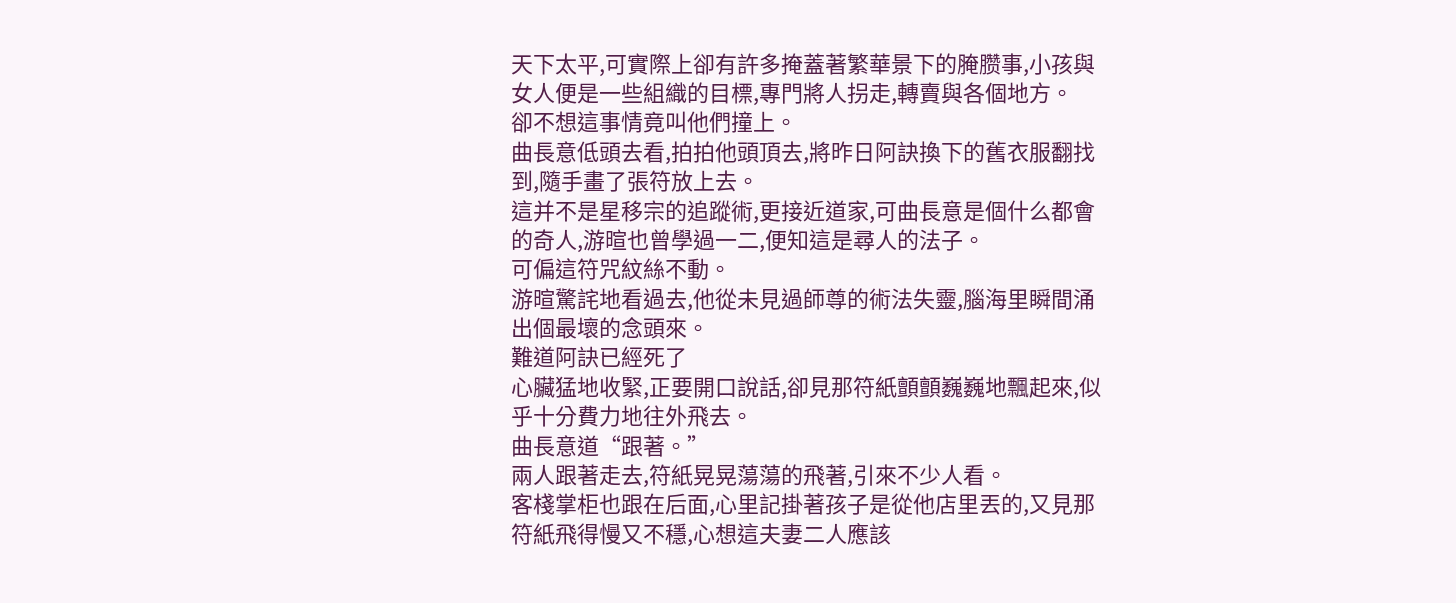天下太平,可實際上卻有許多掩蓋著繁華景下的腌臜事,小孩與女人便是一些組織的目標,專門將人拐走,轉賣與各個地方。
卻不想這事情竟叫他們撞上。
曲長意低頭去看,拍拍他頭頂去,將昨日阿訣換下的舊衣服翻找到,隨手畫了張符放上去。
這并不是星移宗的追蹤術,更接近道家,可曲長意是個什么都會的奇人,游暄也曾學過一二,便知這是尋人的法子。
可偏這符咒紋絲不動。
游暄驚詫地看過去,他從未見過師尊的術法失靈,腦海里瞬間涌出個最壞的念頭來。
難道阿訣已經死了
心臟猛地收緊,正要開口說話,卻見那符紙顫顫巍巍地飄起來,似乎十分費力地往外飛去。
曲長意道“跟著。”
兩人跟著走去,符紙晃晃蕩蕩的飛著,引來不少人看。
客棧掌柜也跟在后面,心里記掛著孩子是從他店里丟的,又見那符紙飛得慢又不穩,心想這夫妻二人應該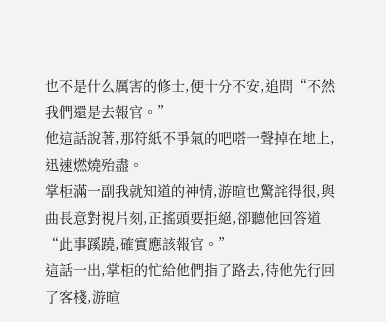也不是什么厲害的修士,便十分不安,追問“不然我們還是去報官。”
他這話說著,那符紙不爭氣的吧嗒一聲掉在地上,迅速燃燒殆盡。
掌柜滿一副我就知道的神情,游暄也驚詫得很,與曲長意對視片刻,正搖頭要拒絕,卻聽他回答道“此事蹊蹺,確實應該報官。”
這話一出,掌柜的忙給他們指了路去,待他先行回了客棧,游暄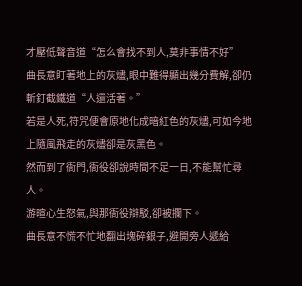才壓低聲音道“怎么會找不到人,莫非事情不好”
曲長意盯著地上的灰燼,眼中難得顯出幾分費解,卻仍斬釘截鐵道“人還活著。”
若是人死,符咒便會原地化成暗紅色的灰燼,可如今地上隨風飛走的灰燼卻是灰黑色。
然而到了衙門,衙役卻說時間不足一日,不能幫忙尋人。
游暄心生怒氣,與那衙役辯駁,卻被攔下。
曲長意不慌不忙地翻出塊碎銀子,避開旁人遞給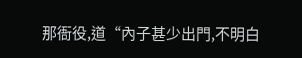那衙役,道“內子甚少出門,不明白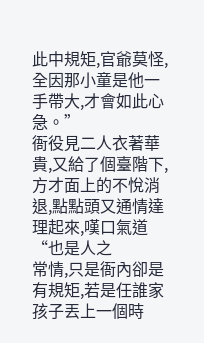此中規矩,官爺莫怪,全因那小童是他一手帶大,才會如此心急。”
衙役見二人衣著華貴,又給了個臺階下,方才面上的不悅消退,點點頭又通情達理起來,嘆口氣道“也是人之
常情,只是衙內卻是有規矩,若是任誰家孩子丟上一個時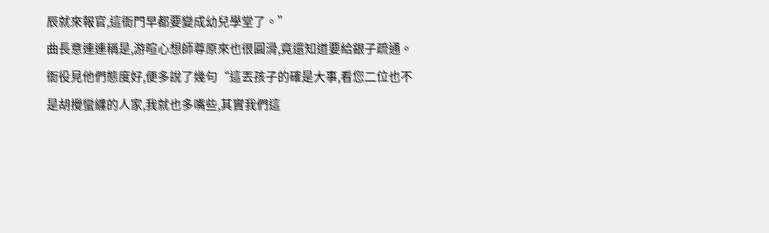辰就來報官,這衙門早都要變成幼兒學堂了。”
曲長意連連稱是,游暄心想師尊原來也很圓滑,竟還知道要給銀子疏通。
衙役見他們態度好,便多說了幾句“這丟孩子的確是大事,看您二位也不是胡攪蠻纏的人家,我就也多嘴些,其實我們這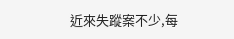近來失蹤案不少,每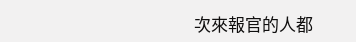次來報官的人都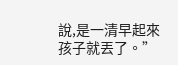說,是一清早起來孩子就丟了。”